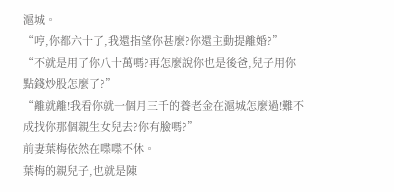滬城。
“哼,你都六十了,我還指望你甚麼?你還主動提離婚?”
“不就是用了你八十萬嗎?再怎麼說你也是後爸,兒子用你點錢炒股怎麼了?”
“離就離!我看你就一個月三千的養老金在滬城怎麼過!難不成找你那個親生女兒去?你有臉嗎?”
前妻葉梅依然在喋喋不休。
葉梅的親兒子,也就是陳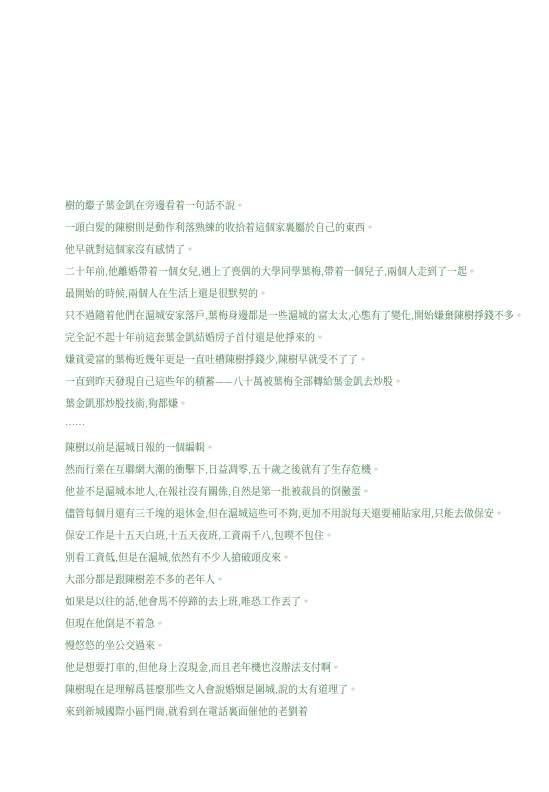樹的繼子葉金凱在旁邊看着一句話不說。
一頭白髮的陳樹則是動作利落熟練的收拾着這個家裏屬於自己的東西。
他早就對這個家沒有感情了。
二十年前,他離婚帶着一個女兒,遇上了喪偶的大學同學葉梅,帶着一個兒子,兩個人走到了一起。
最開始的時候,兩個人在生活上還是很默契的。
只不過隨着他們在滬城安家落戶,葉梅身邊都是一些滬城的富太太,心態有了變化,開始嫌棄陳樹掙錢不多。
完全記不起十年前這套葉金凱結婚房子首付還是他掙來的。
嫌貧愛富的葉梅近幾年更是一直吐槽陳樹掙錢少,陳樹早就受不了了。
一直到昨天發現自己這些年的積蓄——八十萬被葉梅全部轉給葉金凱去炒股。
葉金凱那炒股技術,狗都嫌。
……
陳樹以前是滬城日報的一個編輯。
然而行業在互聯網大潮的衝擊下,日益凋零,五十歲之後就有了生存危機。
他並不是滬城本地人,在報社沒有關係,自然是第一批被裁員的倒黴蛋。
儘管每個月還有三千塊的退休金,但在滬城這些可不夠,更加不用說每天還要補貼家用,只能去做保安。
保安工作是十五天白班,十五天夜班,工資兩千八,包喫不包住。
別看工資低,但是在滬城,依然有不少人搶破頭皮來。
大部分都是跟陳樹差不多的老年人。
如果是以往的話,他會馬不停蹄的去上班,唯恐工作丟了。
但現在他倒是不着急。
慢悠悠的坐公交過來。
他是想要打車的,但他身上沒現金,而且老年機也沒辦法支付啊。
陳樹現在是理解爲甚麼那些文人會說婚姻是圍城,說的太有道理了。
來到新城國際小區門崗,就看到在電話裏面催他的老劉着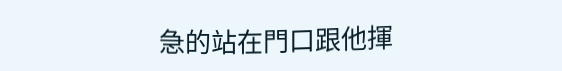急的站在門口跟他揮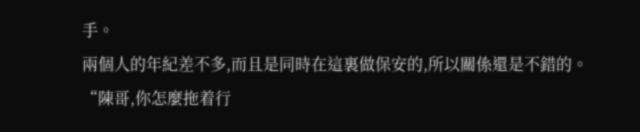手。
兩個人的年紀差不多,而且是同時在這裏做保安的,所以關係還是不錯的。
“陳哥,你怎麼拖着行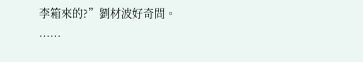李箱來的?”劉材波好奇問。
……